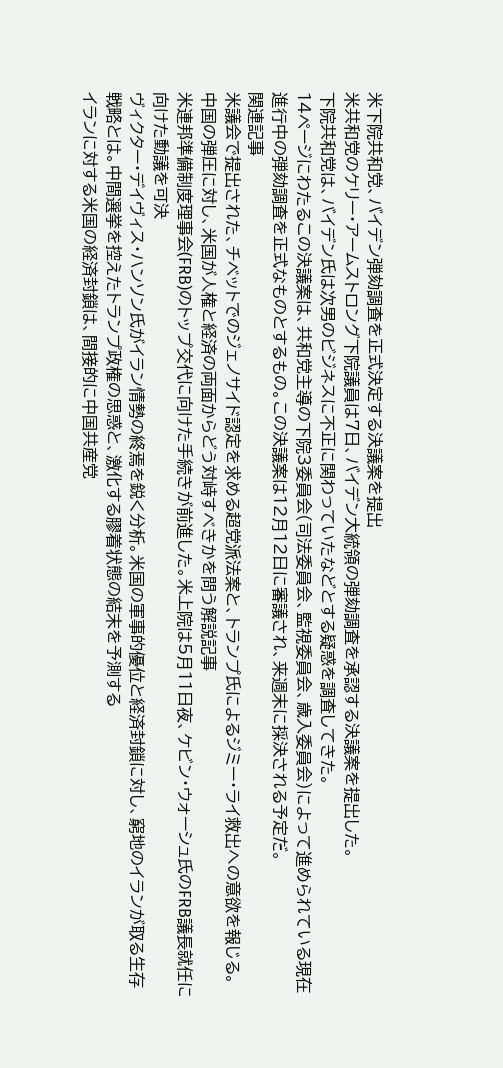米下院共和党、バイデン弾劾調査を正式決定する決議案を提出
米共和党のケリー・アームストロング下院議員は7日、バイデン大統領の弾劾調査を承認する決議案を提出した。
下院共和党は、バイデン氏は次男のビジネスに不正に関わっていたなどとする疑惑を調査してきた。
14ページにわたるこの決議案は、共和党主導の下院3委員会(司法委員会、監視委員会、歳入委員会)によって進められている現在進行中の弾劾調査を正式なものとするもの。この決議案は12月12日に審議され、来週末に採決される予定だ。
関連記事
米議会で提出された、チベットでのジェノサイド認定を求める超党派法案と、トランプ氏によるジミー・ライ救出への意欲を報じる。中国の弾圧に対し、米国が人権と経済の両面からどう対峙すべきかを問う解説記事
米連邦準備制度理事会(FRB)のトップ交代に向けた手続きが前進した。米上院は5月11日夜、ケビン・ウォーシュ氏のFRB議長就任に向けた動議を可決
ヴィクター・デイヴィス・ハンソン氏がイラン情勢の終焉を鋭く分析。米国の軍事的優位と経済封鎖に対し、窮地のイランが取る生存戦略とは。中間選挙を控えたトランプ政権の思惑と、激化する膠着状態の結末を予測する
イランに対する米国の経済封鎖は、間接的に中国共産党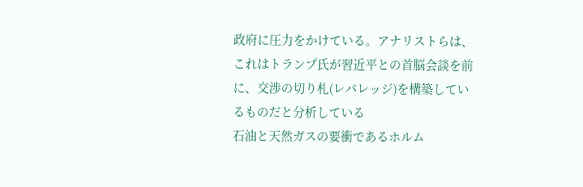政府に圧力をかけている。アナリストらは、これはトランプ氏が習近平との首脳会談を前に、交渉の切り札(レバレッジ)を構築しているものだと分析している
石油と天然ガスの要衝であるホルム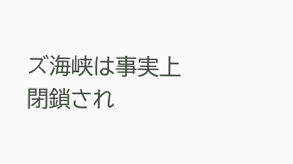ズ海峡は事実上閉鎖され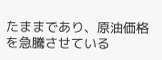たままであり、原油価格を急騰させている